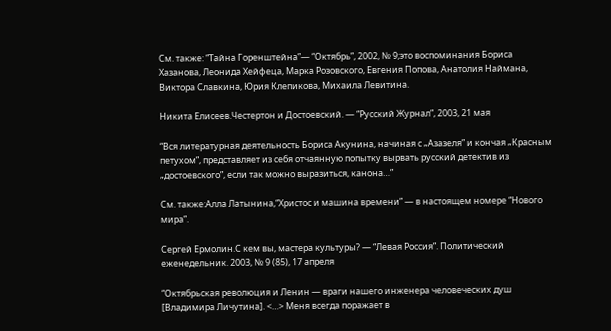См. также: “Тайна Горенштейна”— “Октябрь”, 2002, № 9;это воспоминания Бориса Хазанова, Леонида Хейфеца, Марка Розовского, Евгения Попова, Анатолия Наймана, Виктора Славкина, Юрия Клепикова, Михаила Левитина.

Никита Елисеев.Честертон и Достоевский. — “Русский Журнал”, 2003, 21 мая

“Вся литературная деятельность Бориса Акунина, начиная с „Азазеля” и кончая „Красным петухом”, представляет из себя отчаянную попытку вырвать русский детектив из „достоевского”, если так можно выразиться, канона…”

См. также:Алла Латынина,“Христос и машина времени” — в настоящем номере “Нового мира”.

Сергей Ермолин.С кем вы, мастера культуры? — “Левая Россия”. Политический еженедельник. 2003, № 9 (85), 17 апреля

“Октябрьская революция и Ленин — враги нашего инженера человеческих душ [Владимира Личутина]. <…> Меня всегда поражает в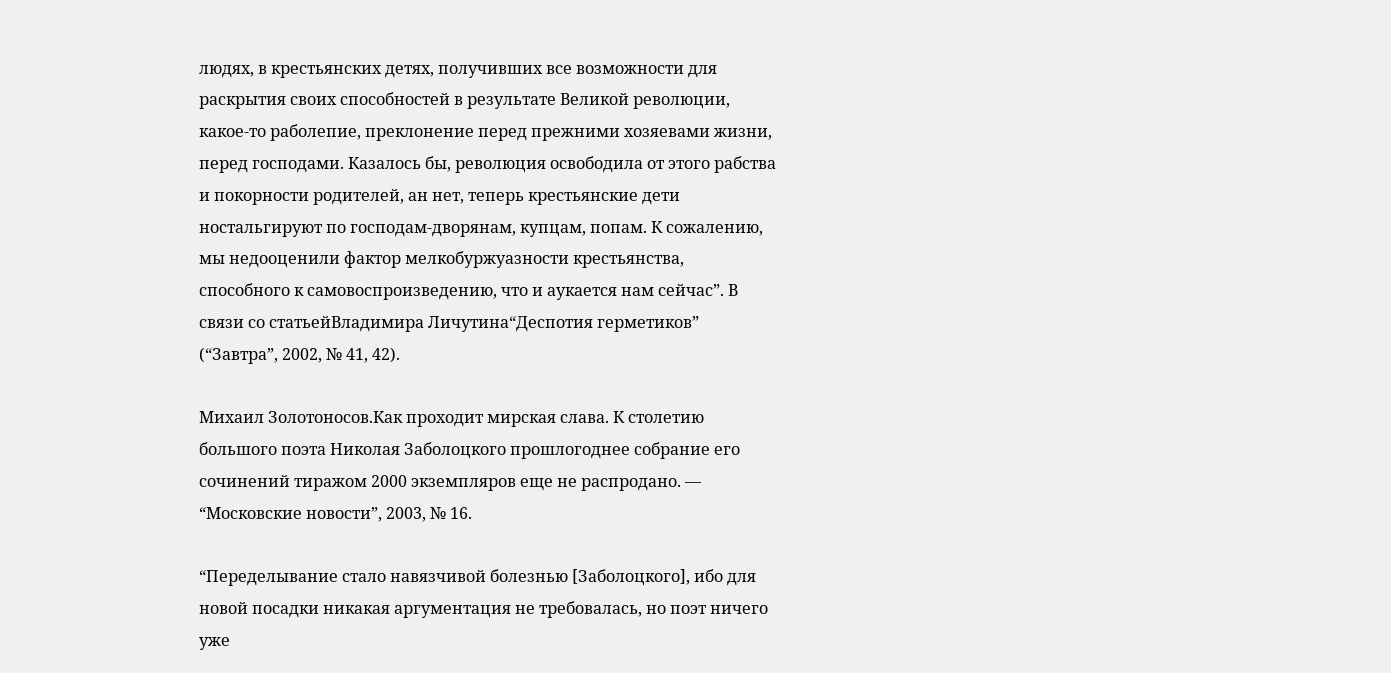людях, в крестьянских детях, получивших все возможности для раскрытия своих способностей в результате Великой революции, какое-то раболепие, преклонение перед прежними хозяевами жизни, перед господами. Казалось бы, революция освободила от этого рабства и покорности родителей, ан нет, теперь крестьянские дети ностальгируют по господам-дворянам, купцам, попам. К сожалению, мы недооценили фактор мелкобуржуазности крестьянства, способного к самовоспроизведению, что и аукается нам сейчас”. В связи со статьейВладимира Личутина“Деспотия герметиков” (“Завтра”, 2002, № 41, 42).

Михаил Золотоносов.Как проходит мирская слава. К столетию большого поэта Николая Заболоцкого прошлогоднее собрание его сочинений тиражом 2000 экземпляров еще не распродано. — “Московские новости”, 2003, № 16.

“Переделывание стало навязчивой болезнью [Заболоцкого], ибо для новой посадки никакая аргументация не требовалась, но поэт ничего уже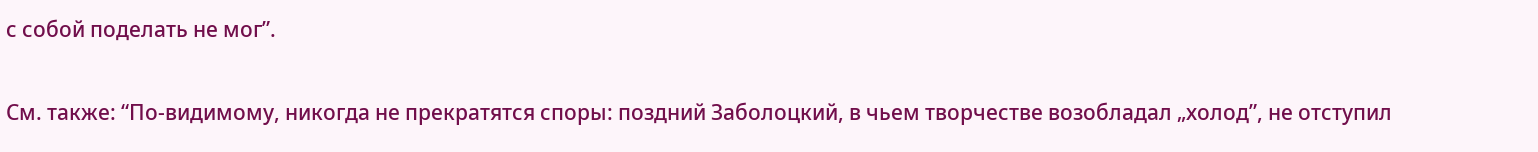с собой поделать не мог”.

См. также: “По-видимому, никогда не прекратятся споры: поздний Заболоцкий, в чьем творчестве возобладал „холод”, не отступил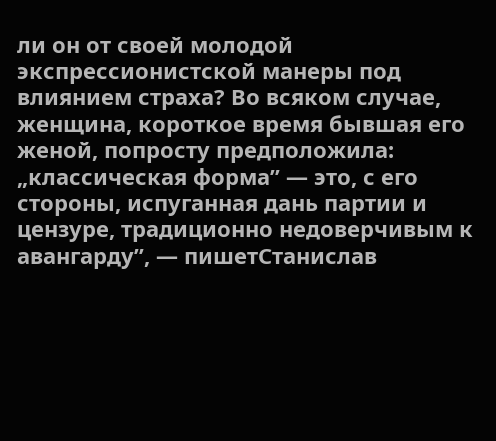ли он от своей молодой экспрессионистской манеры под влиянием страха? Во всяком случае, женщина, короткое время бывшая его женой, попросту предположила: „классическая форма” — это, с его стороны, испуганная дань партии и цензуре, традиционно недоверчивым к авангарду”, — пишетСтанислав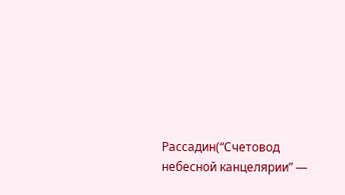Рассадин(“Счетовод небесной канцелярии” —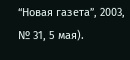“Новая газета”, 2003, № 31, 5 мая).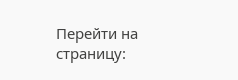Перейти на страницу: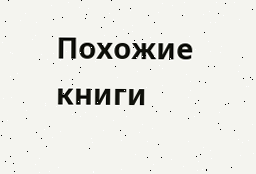Похожие книги